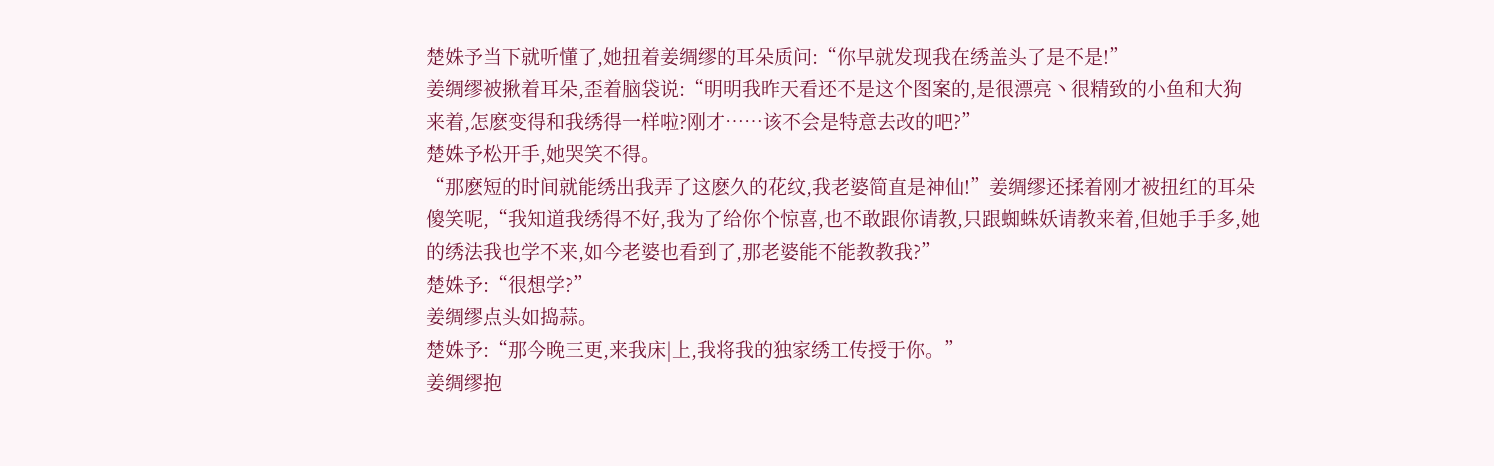楚姝予当下就听懂了,她扭着姜绸缪的耳朵质问:“你早就发现我在绣盖头了是不是!”
姜绸缪被揪着耳朵,歪着脑袋说:“明明我昨天看还不是这个图案的,是很漂亮丶很精致的小鱼和大狗来着,怎麽变得和我绣得一样啦?刚才……该不会是特意去改的吧?”
楚姝予松开手,她哭笑不得。
“那麽短的时间就能绣出我弄了这麽久的花纹,我老婆简直是神仙!”姜绸缪还揉着刚才被扭红的耳朵傻笑呢,“我知道我绣得不好,我为了给你个惊喜,也不敢跟你请教,只跟蜘蛛妖请教来着,但她手手多,她的绣法我也学不来,如今老婆也看到了,那老婆能不能教教我?”
楚姝予:“很想学?”
姜绸缪点头如捣蒜。
楚姝予:“那今晚三更,来我床|上,我将我的独家绣工传授于你。”
姜绸缪抱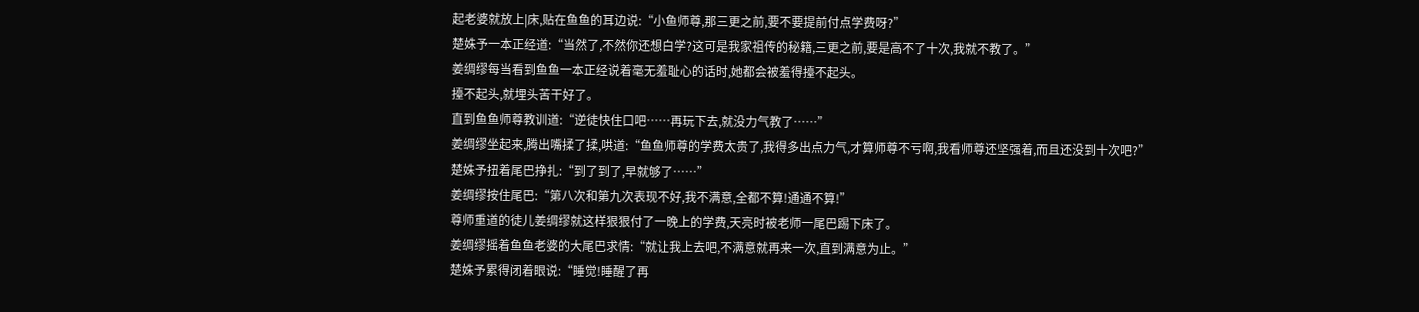起老婆就放上|床,贴在鱼鱼的耳边说:“小鱼师尊,那三更之前,要不要提前付点学费呀?”
楚姝予一本正经道:“当然了,不然你还想白学?这可是我家祖传的秘籍,三更之前,要是高不了十次,我就不教了。”
姜绸缪每当看到鱼鱼一本正经说着毫无羞耻心的话时,她都会被羞得擡不起头。
擡不起头,就埋头苦干好了。
直到鱼鱼师尊教训道:“逆徒快住口吧……再玩下去,就没力气教了……”
姜绸缪坐起来,腾出嘴揉了揉,哄道:“鱼鱼师尊的学费太贵了,我得多出点力气,才算师尊不亏啊,我看师尊还坚强着,而且还没到十次吧?”
楚姝予扭着尾巴挣扎:“到了到了,早就够了……”
姜绸缪按住尾巴:“第八次和第九次表现不好,我不满意,全都不算!通通不算!”
尊师重道的徒儿姜绸缪就这样狠狠付了一晚上的学费,天亮时被老师一尾巴踢下床了。
姜绸缪摇着鱼鱼老婆的大尾巴求情:“就让我上去吧,不满意就再来一次,直到满意为止。”
楚姝予累得闭着眼说:“睡觉!睡醒了再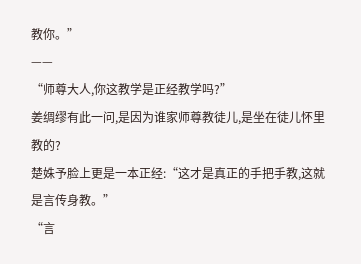教你。”
——
“师尊大人,你这教学是正经教学吗?”
姜绸缪有此一问,是因为谁家师尊教徒儿,是坐在徒儿怀里教的?
楚姝予脸上更是一本正经:“这才是真正的手把手教,这就是言传身教。”
“言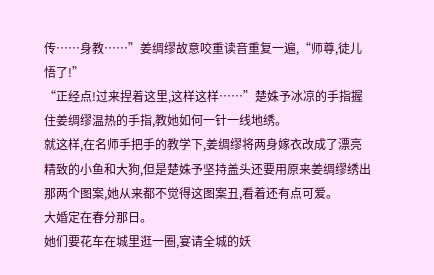传……身教……”姜绸缪故意咬重读音重复一遍,“师尊,徒儿悟了!”
“正经点!过来捏着这里,这样这样……”楚姝予冰凉的手指握住姜绸缪温热的手指,教她如何一针一线地绣。
就这样,在名师手把手的教学下,姜绸缪将两身嫁衣改成了漂亮精致的小鱼和大狗,但是楚姝予坚持盖头还要用原来姜绸缪绣出那两个图案,她从来都不觉得这图案丑,看着还有点可爱。
大婚定在春分那日。
她们要花车在城里逛一圈,宴请全城的妖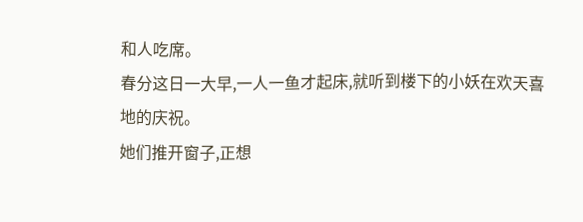和人吃席。
春分这日一大早,一人一鱼才起床,就听到楼下的小妖在欢天喜地的庆祝。
她们推开窗子,正想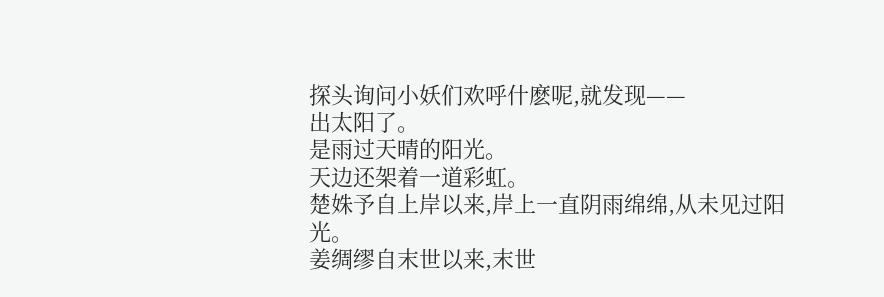探头询问小妖们欢呼什麽呢,就发现——
出太阳了。
是雨过天晴的阳光。
天边还架着一道彩虹。
楚姝予自上岸以来,岸上一直阴雨绵绵,从未见过阳光。
姜绸缪自末世以来,末世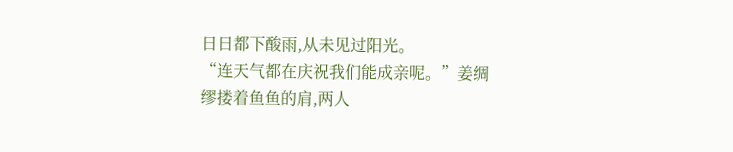日日都下酸雨,从未见过阳光。
“连天气都在庆祝我们能成亲呢。”姜绸缪搂着鱼鱼的肩,两人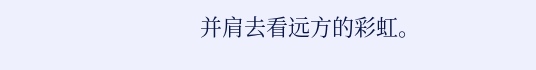并肩去看远方的彩虹。